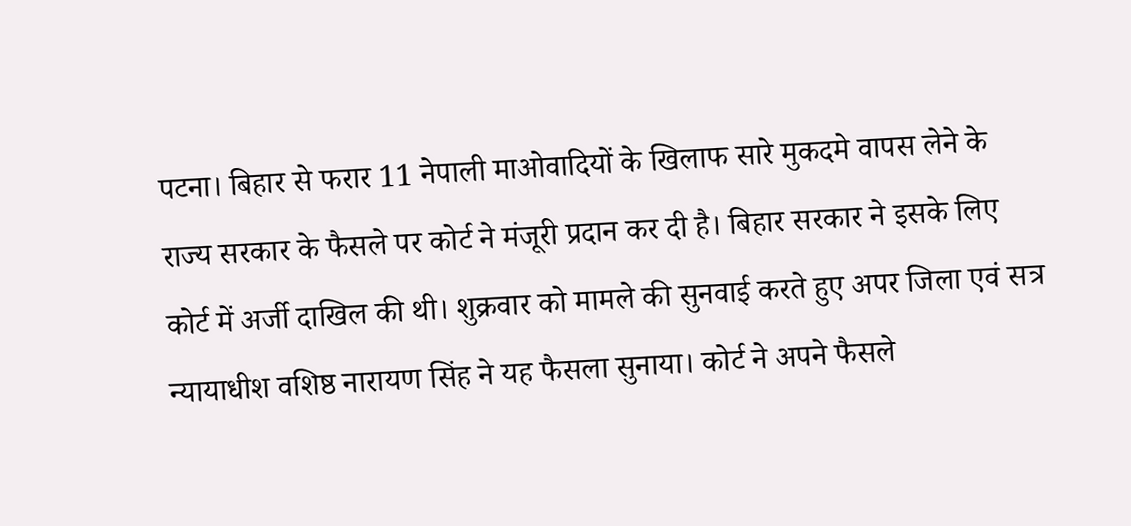पटना। बिहार से फरार 11 नेपाली माओवादियों के खिलाफ सारे मुकदमे वापस लेने के राज्य सरकार के फैसले पर कोर्ट ने मंजूरी प्रदान कर दी है। बिहार सरकार ने इसके लिए कोर्ट में अर्जी दाखिल की थी। शुक्रवार को मामले की सुनवाई करते हुए अपर जिला एवं सत्र न्यायाधीश वशिष्ठ नारायण सिंह ने यह फैसला सुनाया। कोर्ट ने अपने फैसले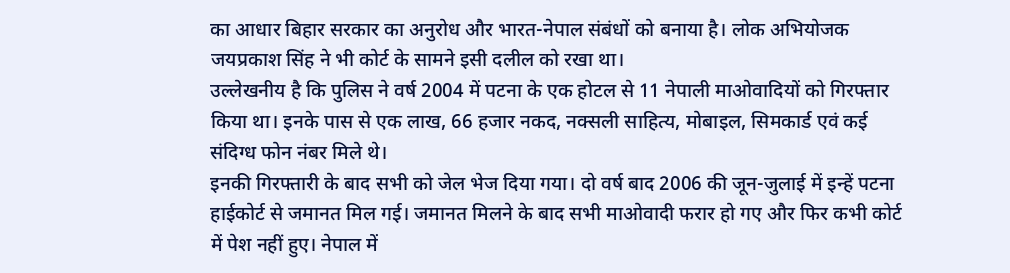का आधार बिहार सरकार का अनुरोध और भारत-नेपाल संबंधों को बनाया है। लोक अभियोजक जयप्रकाश सिंह ने भी कोर्ट के सामने इसी दलील को रखा था।
उल्लेखनीय है कि पुलिस ने वर्ष 2004 में पटना के एक होटल से 11 नेपाली माओवादियों को गिरफ्तार किया था। इनके पास से एक लाख, 66 हजार नकद, नक्सली साहित्य, मोबाइल, सिमकार्ड एवं कई संदिग्ध फोन नंबर मिले थे।
इनकी गिरफ्तारी के बाद सभी को जेल भेज दिया गया। दो वर्ष बाद 2006 की जून-जुलाई में इन्हें पटना हाईकोर्ट से जमानत मिल गई। जमानत मिलने के बाद सभी माओवादी फरार हो गए और फिर कभी कोर्ट में पेश नहीं हुए। नेपाल में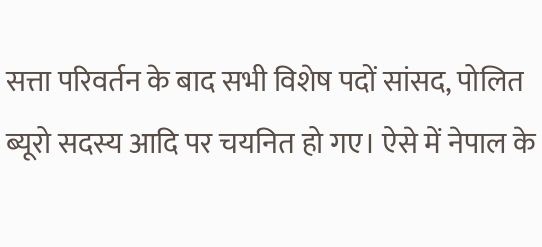सत्ता परिवर्तन के बाद सभी विशेष पदों सांसद, पोलित ब्यूरो सदस्य आदि पर चयनित हो गए। ऐसे में नेपाल के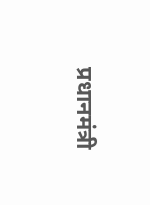प्रधानमंत्री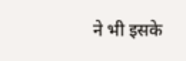ने भी इसके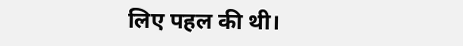लिए पहल की थी।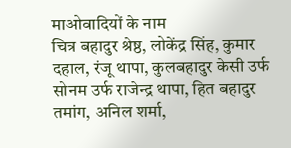माओवादियों के नाम
चित्र बहादुर श्रेष्ठ, लोकेंद्र सिंह, कुमार दहाल, रंजू थापा, कुलबहादुर केसी उर्फ सोनम उर्फ राजेन्द्र थापा, हित बहादुर तमांग, अनिल शर्मा,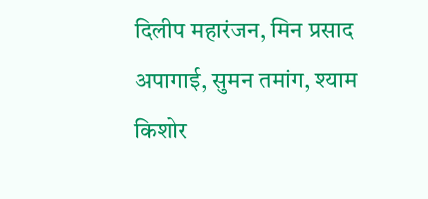दिलीप महारंजन, मिन प्रसाद अपागाई, सुमन तमांग, श्याम किशोर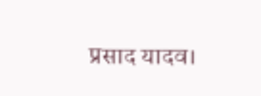प्रसाद यादव।